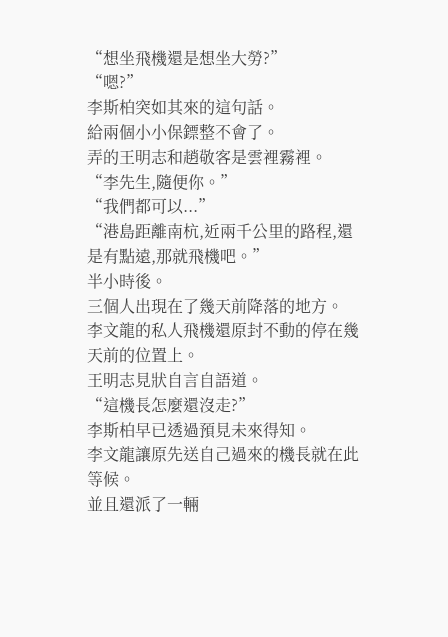“想坐飛機還是想坐大勞?”
“嗯?”
李斯柏突如其來的這句話。
給兩個小小保鏢整不會了。
弄的王明志和趙敬客是雲裡霧裡。
“李先生,隨便你。”
“我們都可以...”
“港島距離南杭,近兩千公里的路程,還是有點遠,那就飛機吧。”
半小時後。
三個人出現在了幾天前降落的地方。
李文龍的私人飛機還原封不動的停在幾天前的位置上。
王明志見狀自言自語道。
“這機長怎麼還沒走?”
李斯柏早已透過預見未來得知。
李文龍讓原先送自己過來的機長就在此等候。
並且還派了一輛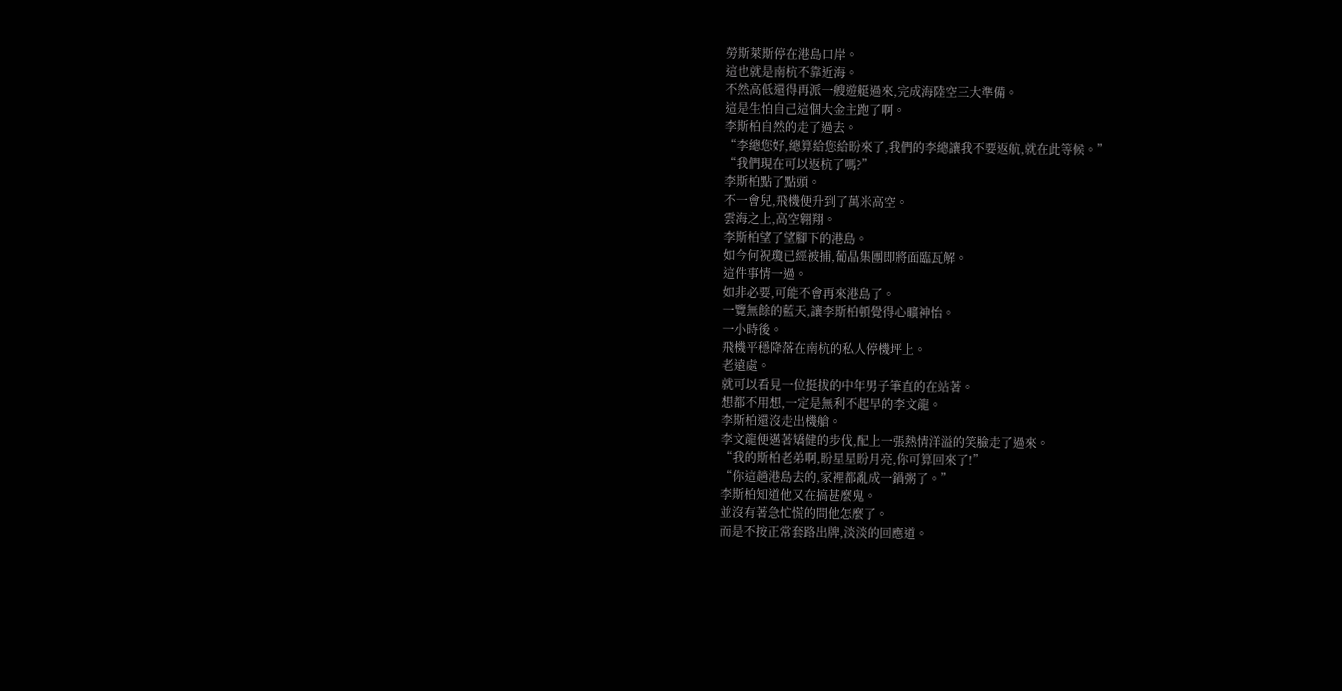勞斯萊斯停在港島口岸。
這也就是南杭不靠近海。
不然高低還得再派一艘遊艇過來,完成海陸空三大準備。
這是生怕自己這個大金主跑了啊。
李斯柏自然的走了過去。
“李總您好,總算給您給盼來了,我們的李總讓我不要返航,就在此等候。”
“我們現在可以返杭了嗎?”
李斯柏點了點頭。
不一會兒,飛機便升到了萬米高空。
雲海之上,高空翱翔。
李斯柏望了望腳下的港島。
如今何祝瓊已經被捕,葡晶集團即將面臨瓦解。
這件事情一過。
如非必要,可能不會再來港島了。
一覽無餘的藍天,讓李斯柏頓覺得心曠神怡。
一小時後。
飛機平穩降落在南杭的私人停機坪上。
老遠處。
就可以看見一位挺拔的中年男子筆直的在站著。
想都不用想,一定是無利不起早的李文龍。
李斯柏還沒走出機艙。
李文龍便邁著矯健的步伐,配上一張熱情洋溢的笑臉走了過來。
“我的斯柏老弟啊,盼星星盼月亮,你可算回來了!”
“你這趟港島去的,家裡都亂成一鍋粥了。”
李斯柏知道他又在搞甚麼鬼。
並沒有著急忙慌的問他怎麼了。
而是不按正常套路出牌,淡淡的回應道。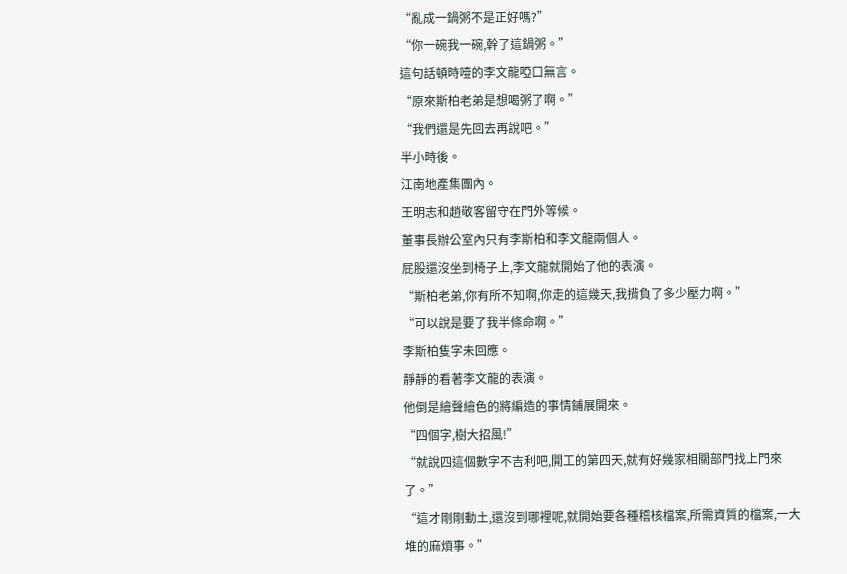“亂成一鍋粥不是正好嗎?”
“你一碗我一碗,幹了這鍋粥。”
這句話頓時噎的李文龍啞口無言。
“原來斯柏老弟是想喝粥了啊。”
“我們還是先回去再說吧。”
半小時後。
江南地產集團內。
王明志和趙敬客留守在門外等候。
董事長辦公室內只有李斯柏和李文龍兩個人。
屁股還沒坐到椅子上,李文龍就開始了他的表演。
“斯柏老弟,你有所不知啊,你走的這幾天,我揹負了多少壓力啊。”
“可以說是要了我半條命啊。”
李斯柏隻字未回應。
靜靜的看著李文龍的表演。
他倒是繪聲繪色的將編造的事情鋪展開來。
“四個字,樹大招風!”
“就說四這個數字不吉利吧,開工的第四天,就有好幾家相關部門找上門來了。”
“這才剛剛動土,還沒到哪裡呢,就開始要各種稽核檔案,所需資質的檔案,一大堆的麻煩事。”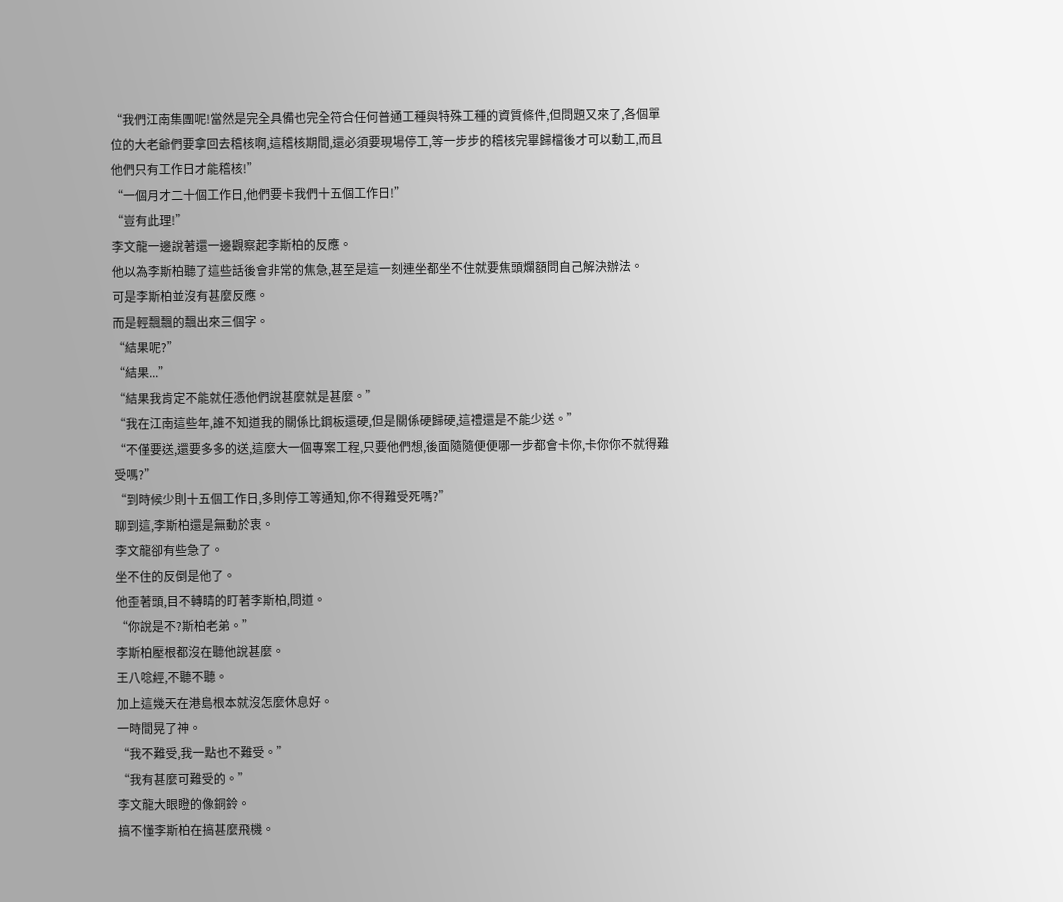“我們江南集團呢!當然是完全具備也完全符合任何普通工種與特殊工種的資質條件,但問題又來了,各個單位的大老爺們要拿回去稽核啊,這稽核期間,還必須要現場停工,等一步步的稽核完畢歸檔後才可以動工,而且他們只有工作日才能稽核!”
“一個月才二十個工作日,他們要卡我們十五個工作日!”
“豈有此理!”
李文龍一邊說著還一邊觀察起李斯柏的反應。
他以為李斯柏聽了這些話後會非常的焦急,甚至是這一刻連坐都坐不住就要焦頭爛額問自己解決辦法。
可是李斯柏並沒有甚麼反應。
而是輕飄飄的飄出來三個字。
“結果呢?”
“結果...”
“結果我肯定不能就任憑他們說甚麼就是甚麼。”
“我在江南這些年,誰不知道我的關係比鋼板還硬,但是關係硬歸硬,這禮還是不能少送。”
“不僅要送,還要多多的送,這麼大一個專案工程,只要他們想,後面隨隨便便哪一步都會卡你,卡你你不就得難受嗎?”
“到時候少則十五個工作日,多則停工等通知,你不得難受死嗎?”
聊到這,李斯柏還是無動於衷。
李文龍卻有些急了。
坐不住的反倒是他了。
他歪著頭,目不轉睛的盯著李斯柏,問道。
“你說是不?斯柏老弟。”
李斯柏壓根都沒在聽他說甚麼。
王八唸經,不聽不聽。
加上這幾天在港島根本就沒怎麼休息好。
一時間晃了神。
“我不難受,我一點也不難受。”
“我有甚麼可難受的。”
李文龍大眼瞪的像銅鈴。
搞不懂李斯柏在搞甚麼飛機。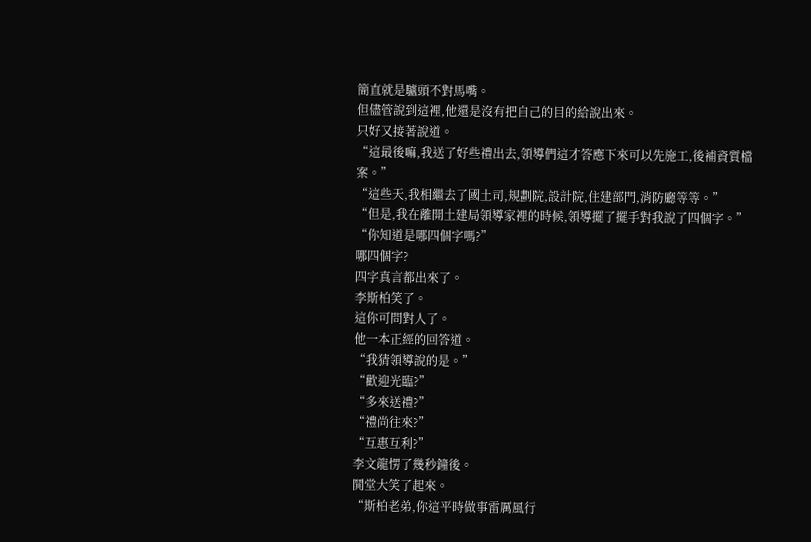簡直就是驢頭不對馬嘴。
但儘管說到這裡,他還是沒有把自己的目的給說出來。
只好又接著說道。
“這最後嘛,我送了好些禮出去,領導們這才答應下來可以先施工,後補資質檔案。”
“這些天,我相繼去了國土司,規劃院,設計院,住建部門,消防廳等等。”
“但是,我在離開土建局領導家裡的時候,領導擺了擺手對我說了四個字。”
“你知道是哪四個字嗎?”
哪四個字?
四字真言都出來了。
李斯柏笑了。
這你可問對人了。
他一本正經的回答道。
“我猜領導說的是。”
“歡迎光臨?”
“多來送禮?”
“禮尚往來?”
“互惠互利?”
李文龍愣了幾秒鐘後。
鬨堂大笑了起來。
“斯柏老弟,你這平時做事雷厲風行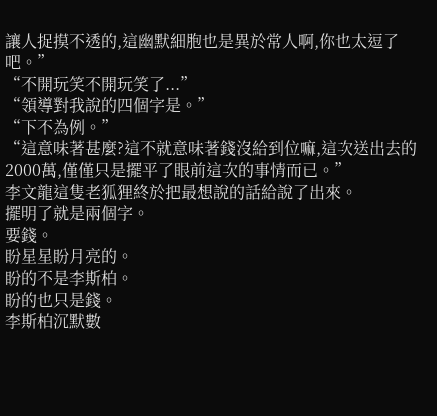讓人捉摸不透的,這幽默細胞也是異於常人啊,你也太逗了吧。”
“不開玩笑不開玩笑了...”
“領導對我說的四個字是。”
“下不為例。”
“這意味著甚麼?這不就意味著錢沒給到位嘛,這次送出去的2000萬,僅僅只是擺平了眼前這次的事情而已。”
李文龍這隻老狐狸終於把最想說的話給說了出來。
擺明了就是兩個字。
要錢。
盼星星盼月亮的。
盼的不是李斯柏。
盼的也只是錢。
李斯柏沉默數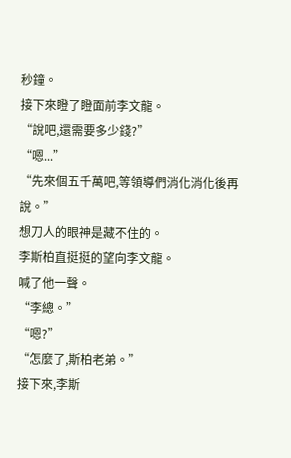秒鐘。
接下來瞪了瞪面前李文龍。
“說吧,還需要多少錢?”
“嗯...”
“先來個五千萬吧,等領導們消化消化後再說。”
想刀人的眼神是藏不住的。
李斯柏直挺挺的望向李文龍。
喊了他一聲。
“李總。”
“嗯?”
“怎麼了,斯柏老弟。”
接下來,李斯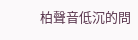柏聲音低沉的問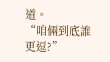道。
“咱倆到底誰更逗?”